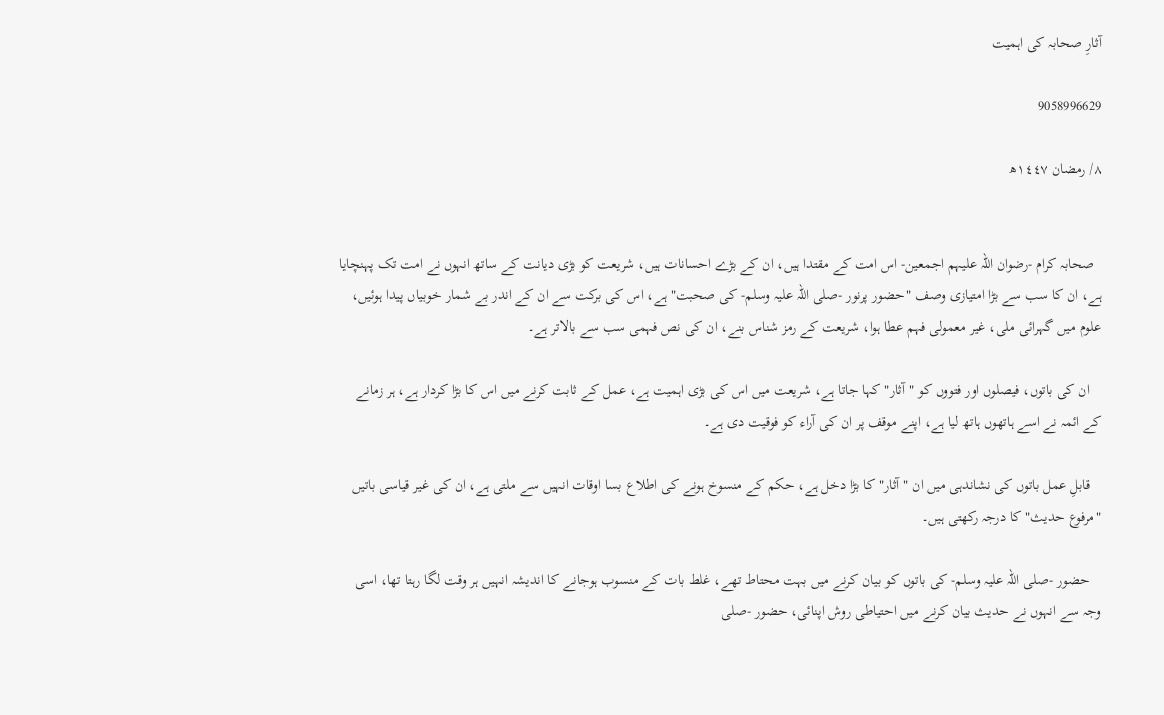آثارِ صحابہ کی اہمیت

9058996629

٨/ رمضان ١٤٤٧ھ


  صحابہ کرام -رضوان اللہ علیہم اجمعین- اس امت کے مقتدا‌ ہیں، ان کے بڑے احسانات ہیں، شریعت کو بڑی دیانت کے ساتھ انہوں نے امت تک پہنچایا ہے، ان کا سب سے بڑا امتیازی وصف "حضور پرنور -صلی اللہ علیہ وسلم- کی صحبت" ہے، اس کی برکت سے ان کے اندر بے شمار خوبیاں پیدا ہوئیں، علوم میں گہرائی ملی، غیر معمولی فہم عطا ہوا، شریعت کے رمز شناس بنے، ان کی نص فہمی سب سے بالاتر ہے۔

   ان کی باتوں، فیصلوں اور فتووں کو "آثار" کہا جاتا ہے، شریعت میں اس کی بڑی اہمیت ہے، عمل کے ثابت کرنے میں اس کا بڑا کردار ہے، ہر زمانے کے ائمہ نے اسے ہاتھوں ہاتھ لیا ہے، اپنے موقف پر ان کی آراء کو فوقیت دی ہے۔

   قابلِ عمل باتوں کی نشاندہی میں ان "آثار" کا بڑا دخل ہے، حکم کے منسوخ ہونے کی اطلاع بسا اوقات انہیں سے ملتی ہے، ان کی غیر قیاسی باتیں "مرفوع حدیث" کا درجہ رکھتی ہیں۔

   حضور -صلی اللہ علیہ وسلم- کی باتوں کو بیان کرنے میں بہت محتاط تھے، غلط بات کے منسوب ہوجانے کا اندیشہ انہیں ہر وقت لگا رہتا تھا، اسی وجہ سے انہوں نے حدیث بیان کرنے میں احتیاطی روش اپنائی، حضور -صلی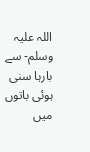اللہ علیہ وسلم- سے بارہا سنی ہوئی باتوں میں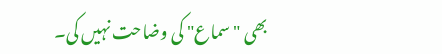بھی "سماع" کی وضاحت نہیں کی۔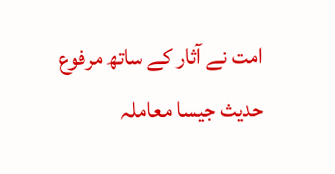امت نے آثار کے ساتھ مرفوع حدیث جیسا معاملہ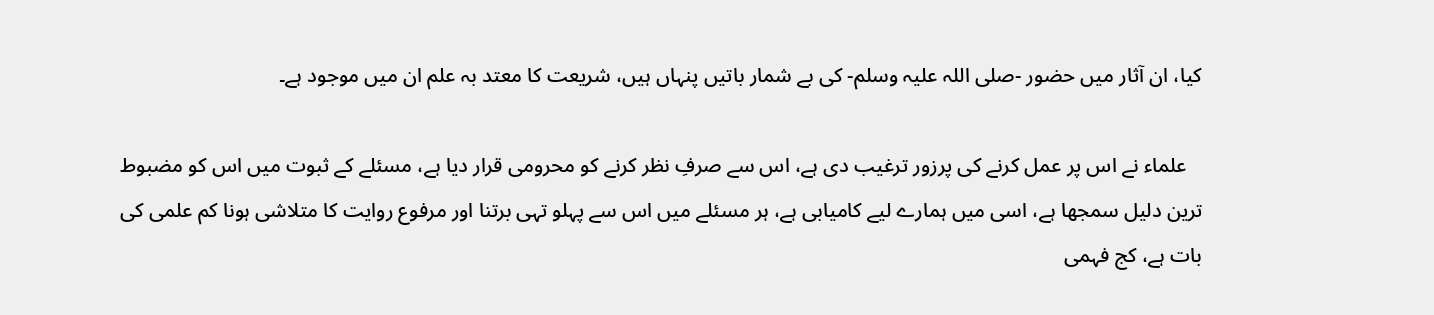کیا، ان آثار میں حضور -صلی اللہ علیہ وسلم- کی بے شمار باتیں پنہاں ہیں، شریعت کا معتد بہ علم ان میں موجود ہے‌۔

   علماء نے اس پر عمل کرنے کی پرزور ترغیب دی ہے، اس سے صرفِ نظر کرنے کو محرومی قرار دیا ہے، مسئلے کے ثبوت میں اس کو مضبوط ترین دلیل سمجھا ہے، اسی میں ہمارے لیے کامیابی ہے، ہر مسئلے میں اس سے پہلو تہی برتنا اور مرفوع روایت کا متلاشی ہونا کم علمی کی بات ہے، کج فہمی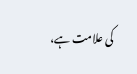کی علامت ہے،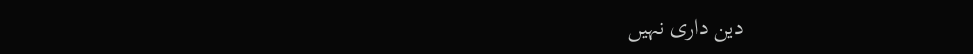دین داری نہیں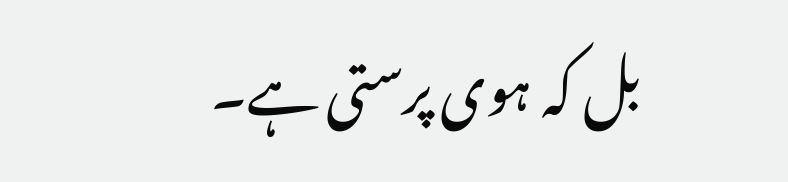بل کہ ہوی پرستی ہے۔